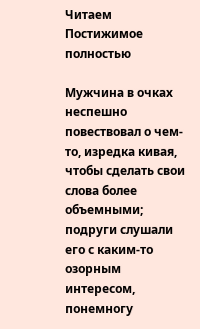Читаем Постижимое полностью

Мужчина в очках неспешно повествовал о чем-то, изредка кивая, чтобы сделать свои слова более объемными; подруги слушали его с каким-то озорным интересом, понемногу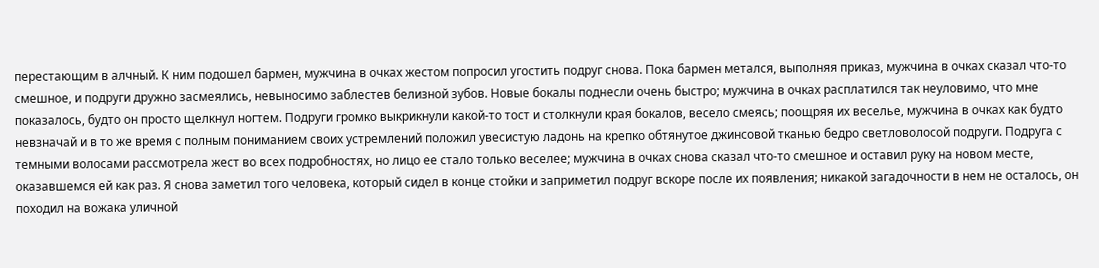перестающим в алчный. К ним подошел бармен, мужчина в очках жестом попросил угостить подруг снова. Пока бармен метался, выполняя приказ, мужчина в очках сказал что-то смешное, и подруги дружно засмеялись, невыносимо заблестев белизной зубов. Новые бокалы поднесли очень быстро; мужчина в очках расплатился так неуловимо, что мне показалось, будто он просто щелкнул ногтем. Подруги громко выкрикнули какой-то тост и столкнули края бокалов, весело смеясь; поощряя их веселье, мужчина в очках как будто невзначай и в то же время с полным пониманием своих устремлений положил увесистую ладонь на крепко обтянутое джинсовой тканью бедро светловолосой подруги. Подруга с темными волосами рассмотрела жест во всех подробностях, но лицо ее стало только веселее; мужчина в очках снова сказал что-то смешное и оставил руку на новом месте, оказавшемся ей как раз. Я снова заметил того человека, который сидел в конце стойки и заприметил подруг вскоре после их появления; никакой загадочности в нем не осталось, он походил на вожака уличной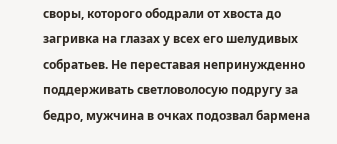своры, которого ободрали от хвоста до загривка на глазах у всех его шелудивых собратьев. Не переставая непринужденно поддерживать светловолосую подругу за бедро, мужчина в очках подозвал бармена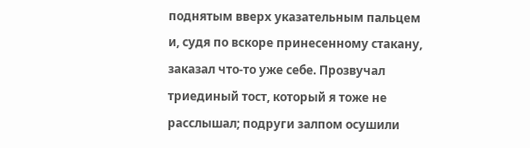поднятым вверх указательным пальцем и, судя по вскоре принесенному стакану, заказал что-то уже себе. Прозвучал триединый тост, который я тоже не расслышал; подруги залпом осушили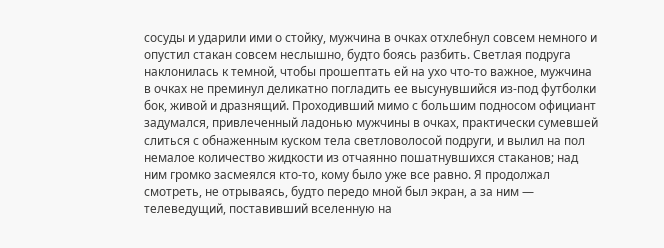сосуды и ударили ими о стойку, мужчина в очках отхлебнул совсем немного и опустил стакан совсем неслышно, будто боясь разбить. Светлая подруга наклонилась к темной, чтобы прошептать ей на ухо что-то важное, мужчина в очках не преминул деликатно погладить ее высунувшийся из-под футболки бок, живой и дразнящий. Проходивший мимо с большим подносом официант задумался, привлеченный ладонью мужчины в очках, практически сумевшей слиться с обнаженным куском тела светловолосой подруги, и вылил на пол немалое количество жидкости из отчаянно пошатнувшихся стаканов; над ним громко засмеялся кто-то, кому было уже все равно. Я продолжал смотреть, не отрываясь, будто передо мной был экран, а за ним — телеведущий, поставивший вселенную на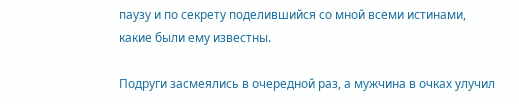паузу и по секрету поделившийся со мной всеми истинами, какие были ему известны.

Подруги засмеялись в очередной раз, а мужчина в очках улучил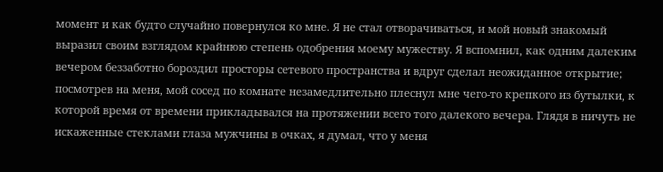момент и как будто случайно повернулся ко мне. Я не стал отворачиваться, и мой новый знакомый выразил своим взглядом крайнюю степень одобрения моему мужеству. Я вспомнил, как одним далеким вечером беззаботно бороздил просторы сетевого пространства и вдруг сделал неожиданное открытие; посмотрев на меня, мой сосед по комнате незамедлительно плеснул мне чего-то крепкого из бутылки, к которой время от времени прикладывался на протяжении всего того далекого вечера. Глядя в ничуть не искаженные стеклами глаза мужчины в очках, я думал, что у меня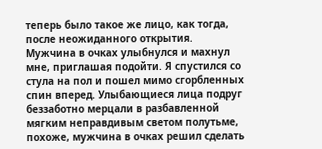теперь было такое же лицо, как тогда, после неожиданного открытия. Мужчина в очках улыбнулся и махнул мне, приглашая подойти. Я спустился со стула на пол и пошел мимо сгорбленных спин вперед. Улыбающиеся лица подруг беззаботно мерцали в разбавленной мягким неправдивым светом полутьме, похоже, мужчина в очках решил сделать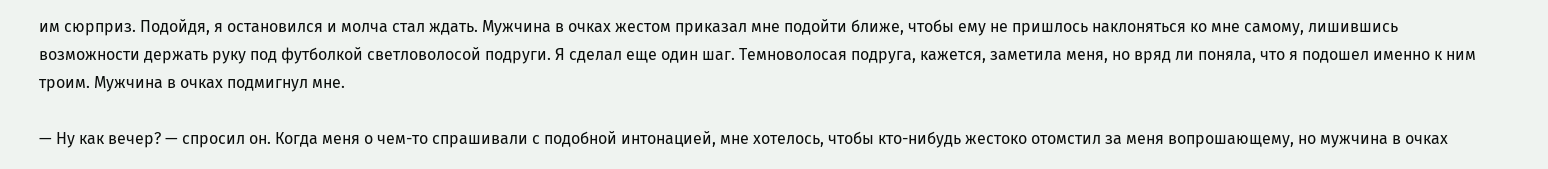им сюрприз. Подойдя, я остановился и молча стал ждать. Мужчина в очках жестом приказал мне подойти ближе, чтобы ему не пришлось наклоняться ко мне самому, лишившись возможности держать руку под футболкой светловолосой подруги. Я сделал еще один шаг. Темноволосая подруга, кажется, заметила меня, но вряд ли поняла, что я подошел именно к ним троим. Мужчина в очках подмигнул мне.

— Ну как вечер? — спросил он. Когда меня о чем-то спрашивали с подобной интонацией, мне хотелось, чтобы кто-нибудь жестоко отомстил за меня вопрошающему, но мужчина в очках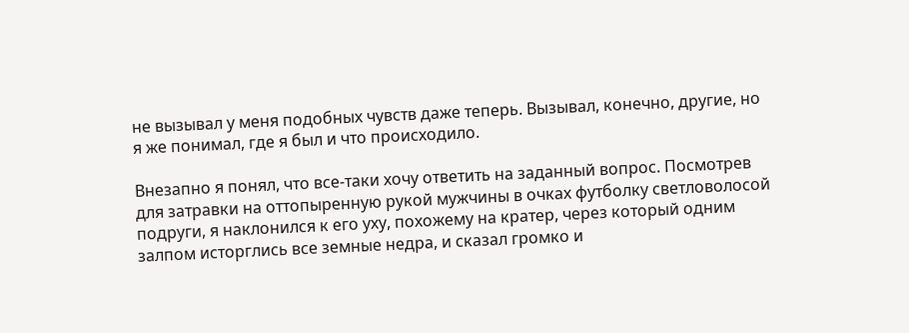не вызывал у меня подобных чувств даже теперь. Вызывал, конечно, другие, но я же понимал, где я был и что происходило.

Внезапно я понял, что все-таки хочу ответить на заданный вопрос. Посмотрев для затравки на оттопыренную рукой мужчины в очках футболку светловолосой подруги, я наклонился к его уху, похожему на кратер, через который одним залпом исторглись все земные недра, и сказал громко и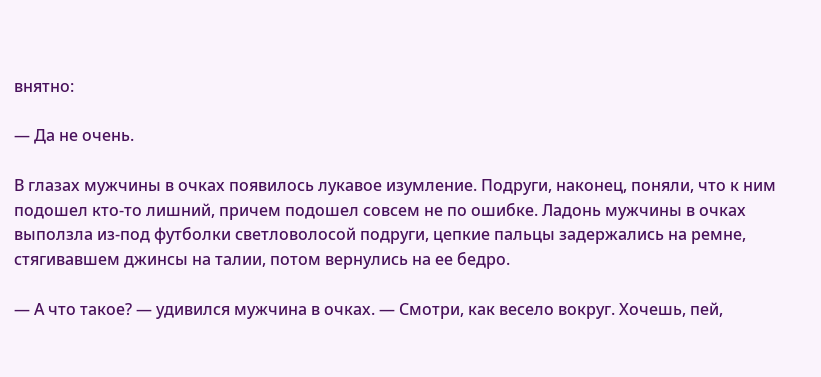внятно:

— Да не очень.

В глазах мужчины в очках появилось лукавое изумление. Подруги, наконец, поняли, что к ним подошел кто-то лишний, причем подошел совсем не по ошибке. Ладонь мужчины в очках выползла из-под футболки светловолосой подруги, цепкие пальцы задержались на ремне, стягивавшем джинсы на талии, потом вернулись на ее бедро.

— А что такое? — удивился мужчина в очках. — Смотри, как весело вокруг. Хочешь, пей,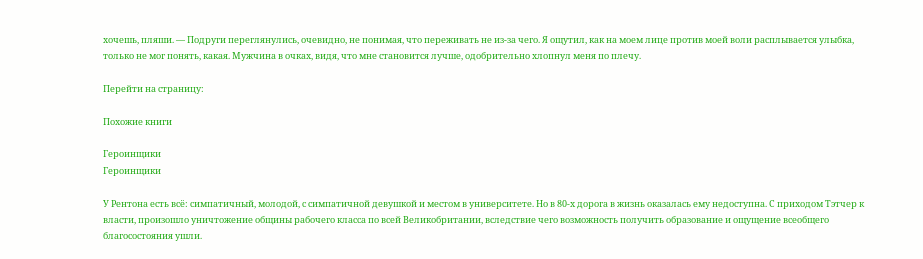хочешь, пляши. — Подруги переглянулись, очевидно, не понимая, что переживать не из-за чего. Я ощутил, как на моем лице против моей воли расплывается улыбка, только не мог понять, какая. Мужчина в очках, видя, что мне становится лучше, одобрительно хлопнул меня по плечу.

Перейти на страницу:

Похожие книги

Героинщики
Героинщики

У Рентона есть всё: симпатичный, молодой, с симпатичной девушкой и местом в университете. Но в 80-х дорога в жизнь оказалась ему недоступна. С приходом Тэтчер к власти, произошло уничтожение общины рабочего класса по всей Великобритании, вследствие чего возможность получить образование и ощущение всеобщего благосостояния ушли.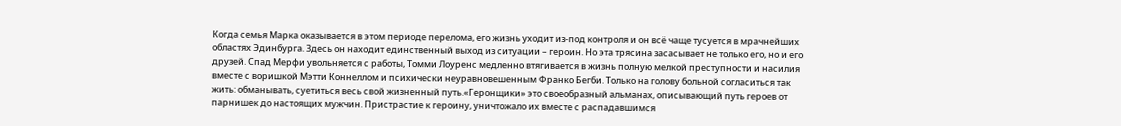Когда семья Марка оказывается в этом периоде перелома, его жизнь уходит из-под контроля и он всё чаще тусуется в мрачнейших областях Эдинбурга. Здесь он находит единственный выход из ситуации – героин. Но эта трясина засасывает не только его, но и его друзей. Спад Мерфи увольняется с работы, Томми Лоуренс медленно втягивается в жизнь полную мелкой преступности и насилия вместе с воришкой Мэтти Коннеллом и психически неуравновешенным Франко Бегби. Только на голову больной согласиться так жить: обманывать, суетиться весь свой жизненный путь.«Геронщики» это своеобразный альманах, описывающий путь героев от парнишек до настоящих мужчин. Пристрастие к героину, уничтожало их вместе с распадавшимся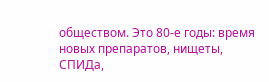обществом. Это 80-е годы: время новых препаратов, нищеты, СПИДа,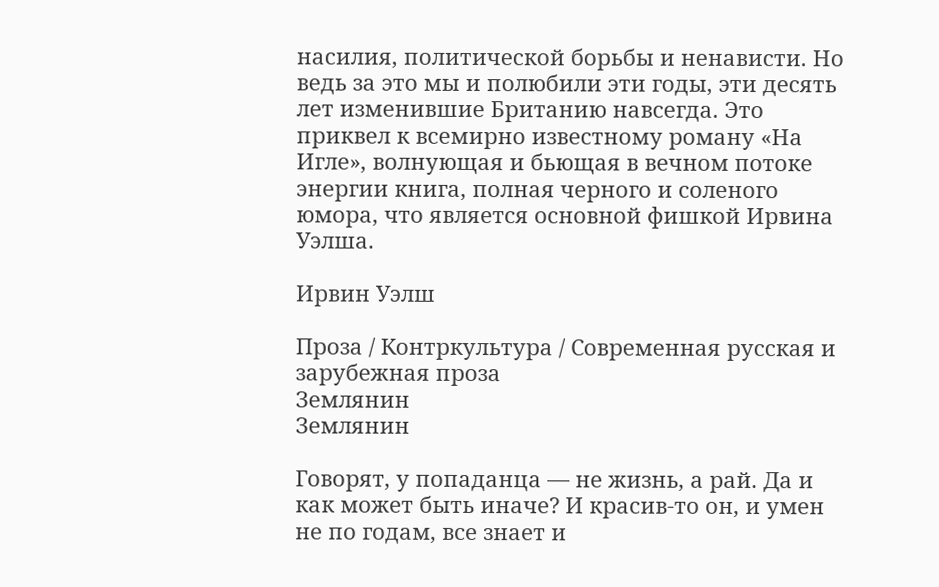насилия, политической борьбы и ненависти. Но ведь за это мы и полюбили эти годы, эти десять лет изменившие Британию навсегда. Это приквел к всемирно известному роману «На Игле», волнующая и бьющая в вечном потоке энергии книга, полная черного и соленого юмора, что является основной фишкой Ирвина Уэлша.

Ирвин Уэлш

Проза / Контркультура / Современная русская и зарубежная проза
Землянин
Землянин

Говорят, у попаданца — не жизнь, а рай. Да и как может быть иначе? И красив-то он, и умен не по годам, все знает и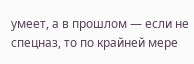умеет, а в прошлом — если не спецназ, то по крайней мере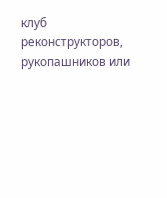клуб реконструкторов, рукопашников или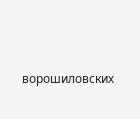ворошиловских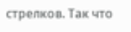стрелков. Так что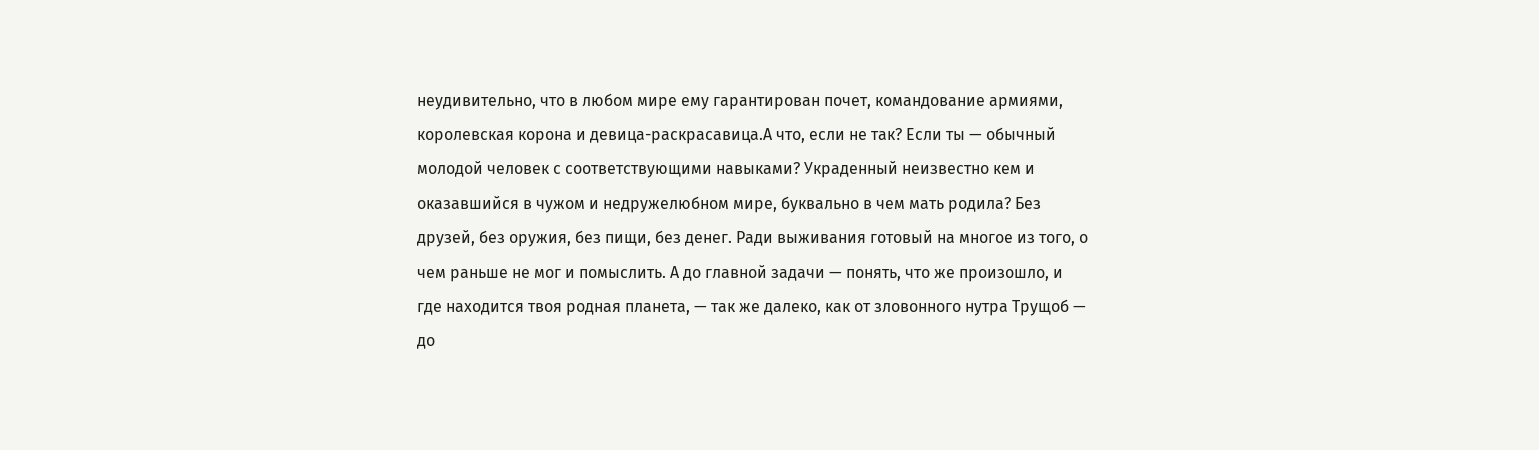неудивительно, что в любом мире ему гарантирован почет, командование армиями, королевская корона и девица-раскрасавица.А что, если не так? Если ты — обычный молодой человек с соответствующими навыками? Украденный неизвестно кем и оказавшийся в чужом и недружелюбном мире, буквально в чем мать родила? Без друзей, без оружия, без пищи, без денег. Ради выживания готовый на многое из того, о чем раньше не мог и помыслить. А до главной задачи — понять, что же произошло, и где находится твоя родная планета, — так же далеко, как от зловонного нутра Трущоб — до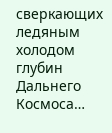сверкающих ледяным холодом глубин Дальнего Космоса…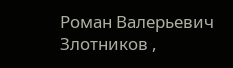Роман Валерьевич Злотников ,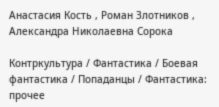Анастасия Кость , Роман Злотников , Александра Николаевна Сорока

Контркультура / Фантастика / Боевая фантастика / Попаданцы / Фантастика: прочее